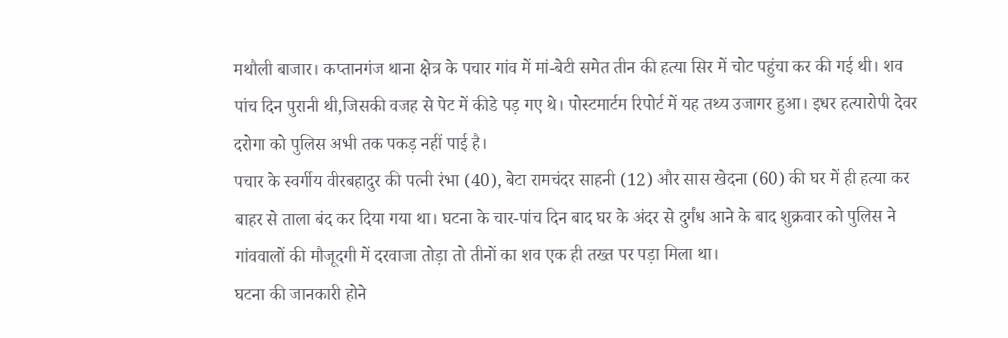मथौली बाजार। कप्तानगंज थाना क्षेत्र के पचार गांव में मां-बेटी समेत तीन की हत्या सिर में चोट पहुंचा कर की गई थी। शव पांच दिन पुरानी थी,जिसकी वजह से पेट में कीडे पड़ गए थे। पोस्टमार्टम रिपोर्ट में यह तथ्य उजागर हुआ। इधर हत्यारोपी देवर दरोगा को पुलिस अभी तक पकड़ नहीं पाई है।
पचार के स्वर्गीय वीरबहादुर की पत्नी रंभा (40), बेटा रामचंदर साहनी (12) और सास खेदना (60) की घर में ही हत्या कर बाहर से ताला बंद कर दिया गया था। घटना के चार-पांच दिन बाद घर के अंदर से दुर्गंध आने के बाद शुक्रवार को पुलिस ने गांववालों की मौजूदगी में दरवाजा तोड़ा तो तीनों का शव एक ही तख्त पर पड़ा मिला था।
घटना की जानकारी होने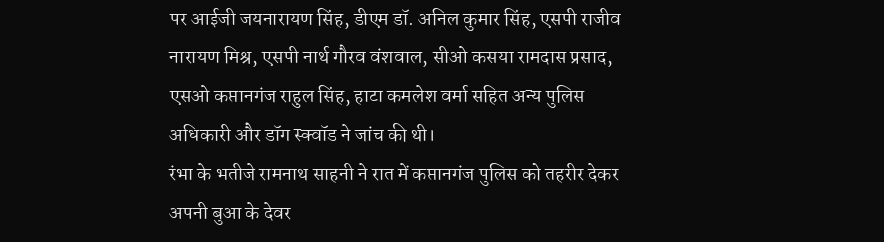पर आईजी जयनारायण सिंह, डीएम डॉ. अनिल कुमार सिंह, एसपी राजीव नारायण मिश्र, एसपी नार्थ गौरव वंशवाल, सीओ कसया रामदास प्रसाद, एसओ कप्तानगंज राहुल सिंह, हाटा कमलेश वर्मा सहित अन्य पुलिस अधिकारी और डॉग स्क्वॉड ने जांच की थी।
रंभा के भतीजे रामनाथ साहनी ने रात में कप्तानगंज पुलिस को तहरीर देकर अपनी बुआ के देवर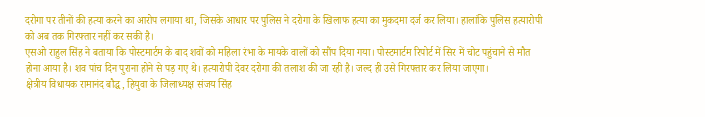दरोगा पर तीनों की हत्या करने का आरोप लगाया था, जिसके आधार पर पुलिस ने दरोगा के खिलाफ हत्या का मुकदमा दर्ज कर लिया। हालांकि पुलिस हत्यारोपी को अब तक गिरफ्तार नहीं कर सकी है।
एसओ राहुल सिंह ने बताया कि पोस्टमार्टम के बाद शवों को महिला रंभा के मायके वालों को सौंप दिया गया। पोस्टमार्टम रिपोर्ट में सिर में चोट पहुंचाने से मौत होना आया है। शव पांच दिन पुराना होने से पड़ गए थे। हत्यारोपी देवर दरोगा की तलाश की जा रही है। जल्द ही उसे गिरफ्तार कर लिया जाएगा।
क्षेत्रीय विधायक रामानंद बौद्ध, हियुवा के जिलाध्यक्ष संजय सिंह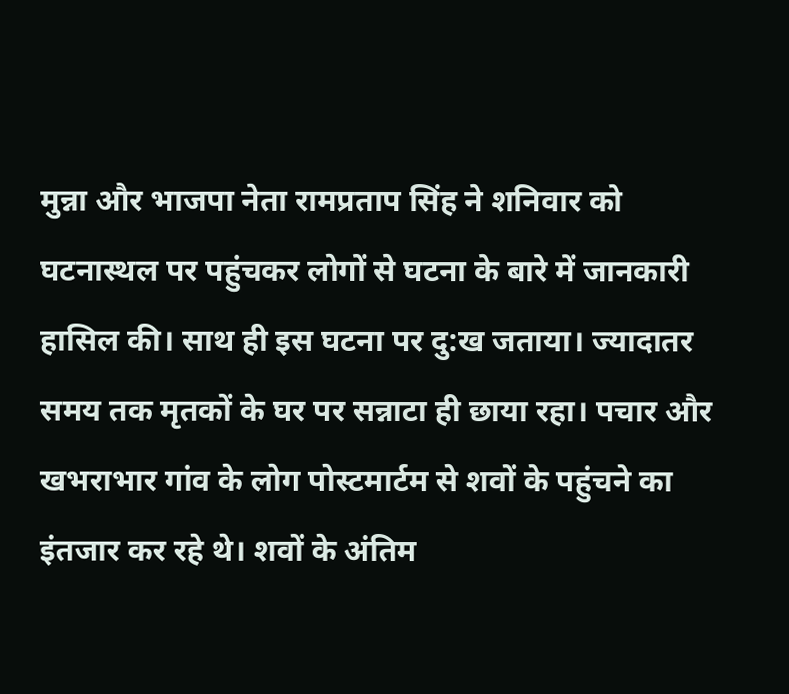मुन्ना और भाजपा नेता रामप्रताप सिंह ने शनिवार को घटनास्थल पर पहुंचकर लोगों से घटना के बारे में जानकारी हासिल की। साथ ही इस घटना पर दु:ख जताया। ज्यादातर समय तक मृतकों के घर पर सन्नाटा ही छाया रहा। पचार और खभराभार गांव के लोग पोस्टमार्टम से शवों के पहुंचने का इंतजार कर रहे थे। शवों के अंतिम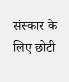संस्कार के लिए छोटी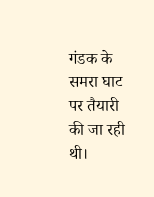गंडक के समरा घाट पर तैयारी की जा रही थी।